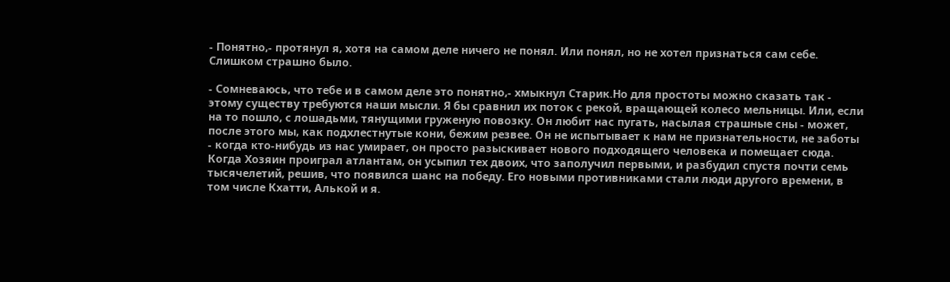- Понятно,- протянул я, хотя на самом деле ничего не понял. Или понял, но не хотел признаться сам себе. Слишком страшно было.

- Сомневаюсь, что тебе и в самом деле это понятно,- хмыкнул Старик.Но для простоты можно сказать так - этому существу требуются наши мысли. Я бы сравнил их поток с рекой, вращающей колесо мельницы. Или, если на то пошло, с лошадьми, тянущими груженую повозку. Он любит нас пугать, насылая страшные сны - может, после этого мы, как подхлестнутые кони, бежим резвее. Он не испытывает к нам не признательности, не заботы - когда кто-нибудь из нас умирает, он просто разыскивает нового подходящего человека и помещает сюда. Когда Хозяин проиграл атлантам, он усыпил тех двоих, что заполучил первыми, и разбудил спустя почти семь тысячелетий, решив, что появился шанс на победу. Его новыми противниками стали люди другого времени, в том числе Кхатти, Алькой и я.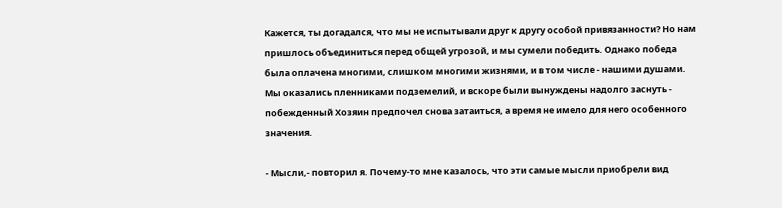Кажется, ты догадался, что мы не испытывали друг к другу особой привязанности? Но нам пришлось объединиться перед общей угрозой, и мы сумели победить. Однако победа была оплачена многими, слишком многими жизнями, и в том числе - нашими душами. Мы оказались пленниками подземелий, и вскоре были вынуждены надолго заснуть - побежденный Хозяин предпочел снова затаиться, а время не имело для него особенного значения.

- Мысли,- повторил я. Почему-то мне казалось, что эти самые мысли приобрели вид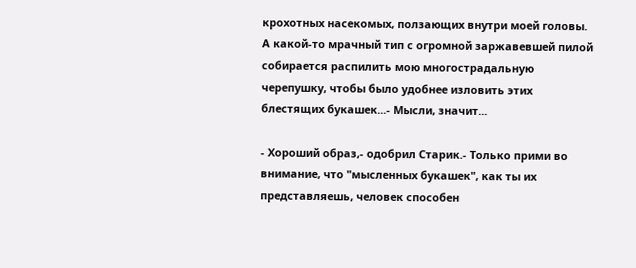крохотных насекомых, ползающих внутри моей головы. А какой-то мрачный тип с огромной заржавевшей пилой собирается распилить мою многострадальную черепушку, чтобы было удобнее изловить этих блестящих букашек...- Мысли, значит...

- Хороший образ,- одобрил Старик.- Только прими во внимание, что "мысленных букашек", как ты их представляешь, человек способен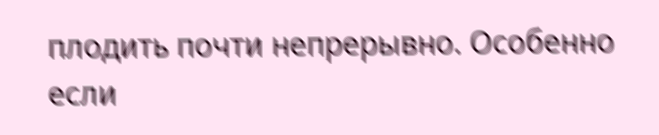плодить почти непрерывно. Особенно если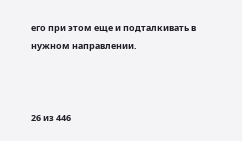его при этом еще и подталкивать в нужном направлении.



26 из 446